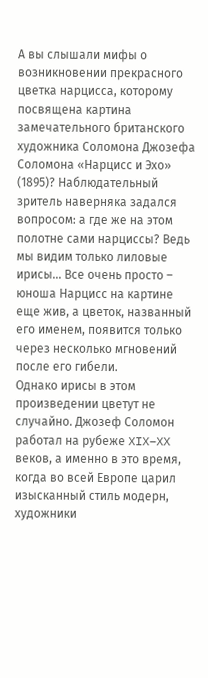А вы слышали мифы о возникновении прекрасного цветка нарцисса, которому посвящена картина замечательного британского художника Соломона Джозефа Соломона «Нарцисс и Эхо» (1895)? Наблюдательный зритель наверняка задался вопросом: а где же на этом полотне сами нарциссы? Ведь мы видим только лиловые ирисы… Все очень просто – юноша Нарцисс на картине еще жив, а цветок, названный его именем, появится только через несколько мгновений после его гибели.
Однако ирисы в этом произведении цветут не случайно. Джозеф Соломон работал на рубеже XIX–XX веков, а именно в это время, когда во всей Европе царил изысканный стиль модерн, художники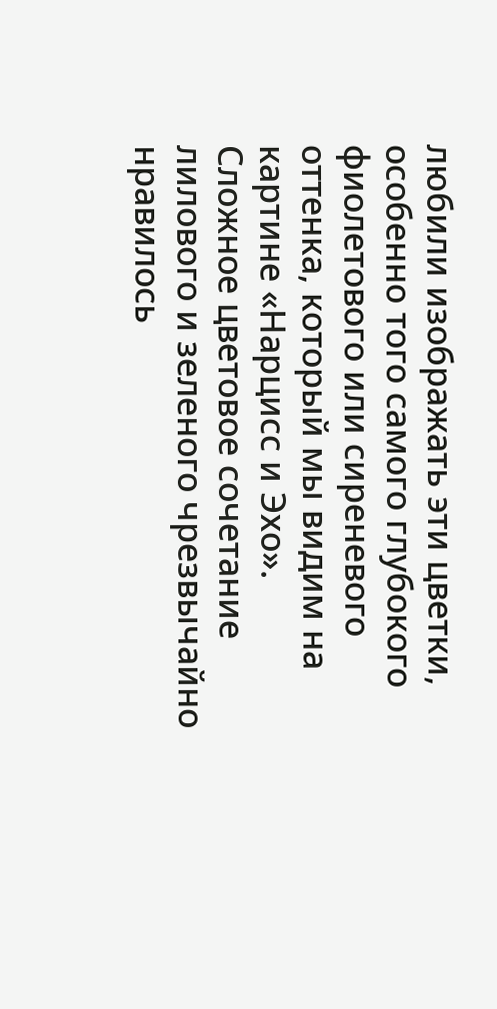любили изображать эти цветки, особенно того самого глубокого фиолетового или сиреневого оттенка, который мы видим на картине «Нарцисс и Эхо».
Сложное цветовое сочетание лилового и зеленого чрезвычайно нравилось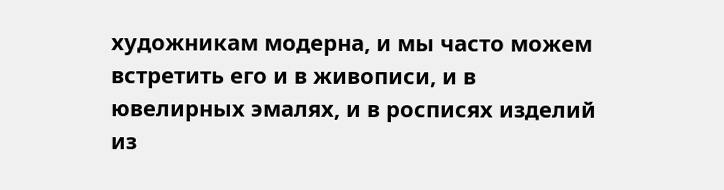художникам модерна, и мы часто можем встретить его и в живописи, и в ювелирных эмалях, и в росписях изделий из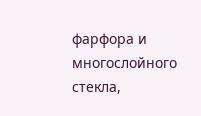фарфора и многослойного стекла,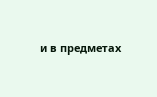и в предметах